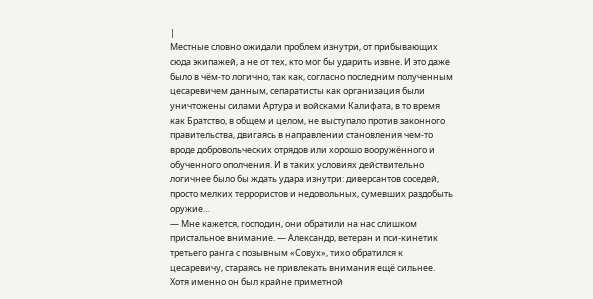|
Местные словно ожидали проблем изнутри, от прибывающих сюда экипажей, а не от тех, кто мог бы ударить извне. И это даже было в чём-то логично, так как, согласно последним полученным цесаревичем данным, сепаратисты как организация были уничтожены силами Артура и войсками Калифата, в то время как Братство, в общем и целом, не выступало против законного правительства, двигаясь в направлении становления чем-то вроде добровольческих отрядов или хорошо вооружённого и обученного ополчения. И в таких условиях действительно логичнее было бы ждать удара изнутри: диверсантов соседей, просто мелких террористов и недовольных, сумевших раздобыть оружие…
— Мне кажется, господин, они обратили на нас слишком пристальное внимание. — Александр, ветеран и пси-кинетик третьего ранга с позывным «Совух», тихо обратился к цесаревичу, стараясь не привлекать внимания ещё сильнее. Хотя именно он был крайне приметной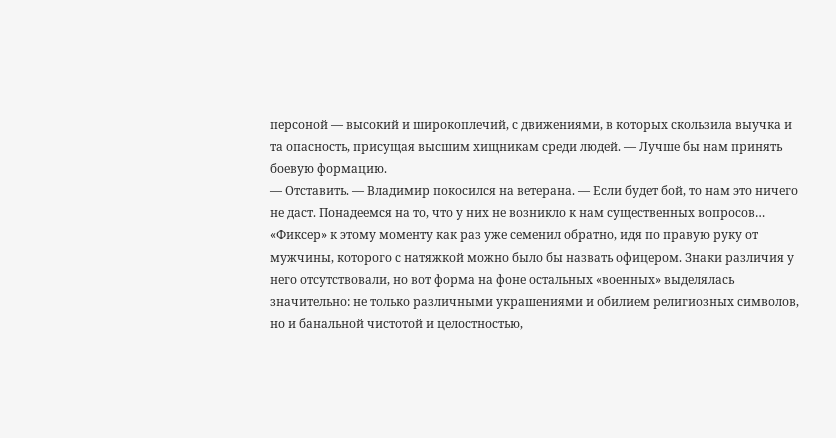персоной — высокий и широкоплечий, с движениями, в которых скользила выучка и та опасность, присущая высшим хищникам среди людей. — Лучше бы нам принять боевую формацию.
— Отставить. — Владимир покосился на ветерана. — Если будет бой, то нам это ничего не даст. Понадеемся на то, что у них не возникло к нам существенных вопросов…
«Фиксер» к этому моменту как раз уже семенил обратно, идя по правую руку от мужчины, которого с натяжкой можно было бы назвать офицером. Знаки различия у него отсутствовали, но вот форма на фоне остальных «военных» выделялась значительно: не только различными украшениями и обилием религиозных символов, но и банальной чистотой и целостностью,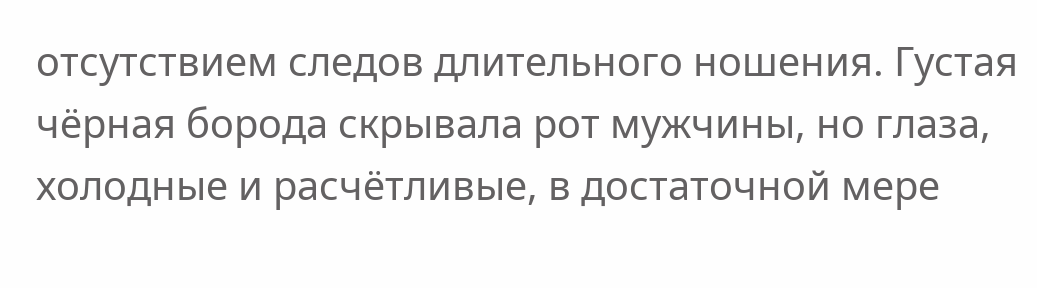отсутствием следов длительного ношения. Густая чёрная борода скрывала рот мужчины, но глаза, холодные и расчётливые, в достаточной мере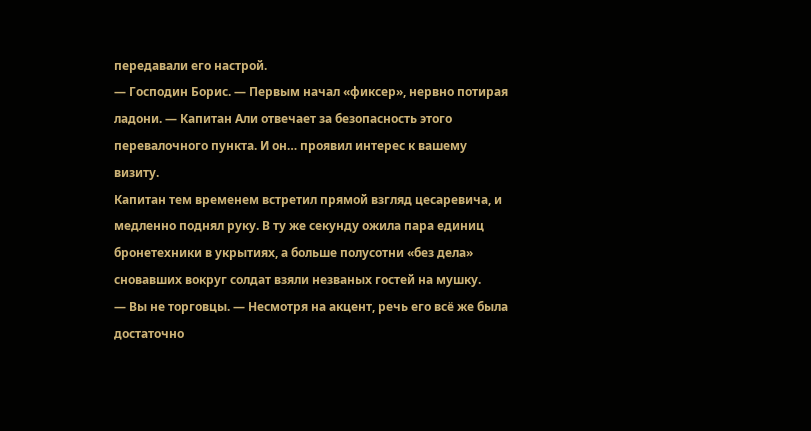передавали его настрой.
— Господин Борис. — Первым начал «фиксер», нервно потирая ладони. — Капитан Али отвечает за безопасность этого перевалочного пункта. И он… проявил интерес к вашему визиту.
Капитан тем временем встретил прямой взгляд цесаревича, и медленно поднял руку. В ту же секунду ожила пара единиц бронетехники в укрытиях, а больше полусотни «без дела» сновавших вокруг солдат взяли незваных гостей на мушку.
— Вы не торговцы. — Несмотря на акцент, речь его всё же была достаточно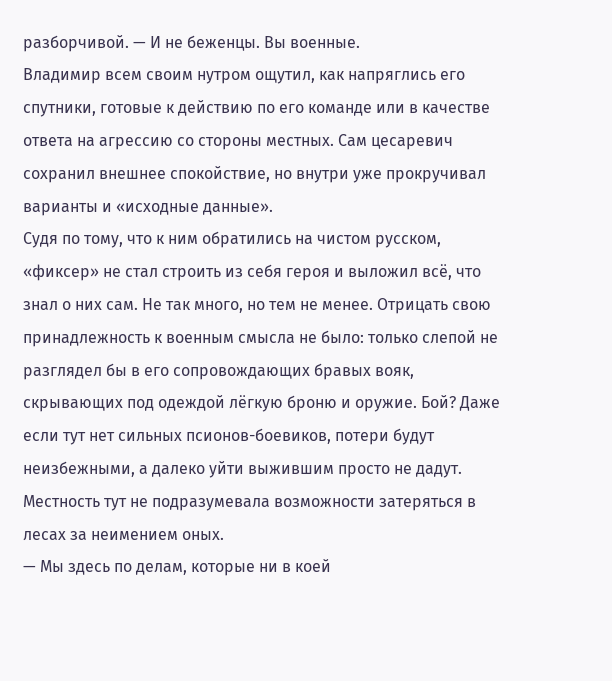разборчивой. — И не беженцы. Вы военные.
Владимир всем своим нутром ощутил, как напряглись его спутники, готовые к действию по его команде или в качестве ответа на агрессию со стороны местных. Сам цесаревич сохранил внешнее спокойствие, но внутри уже прокручивал варианты и «исходные данные».
Судя по тому, что к ним обратились на чистом русском, «фиксер» не стал строить из себя героя и выложил всё, что знал о них сам. Не так много, но тем не менее. Отрицать свою принадлежность к военным смысла не было: только слепой не разглядел бы в его сопровождающих бравых вояк, скрывающих под одеждой лёгкую броню и оружие. Бой? Даже если тут нет сильных псионов-боевиков, потери будут неизбежными, а далеко уйти выжившим просто не дадут. Местность тут не подразумевала возможности затеряться в лесах за неимением оных.
— Мы здесь по делам, которые ни в коей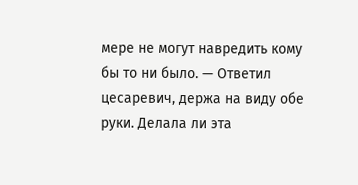мере не могут навредить кому бы то ни было. — Ответил цесаревич, держа на виду обе руки. Делала ли эта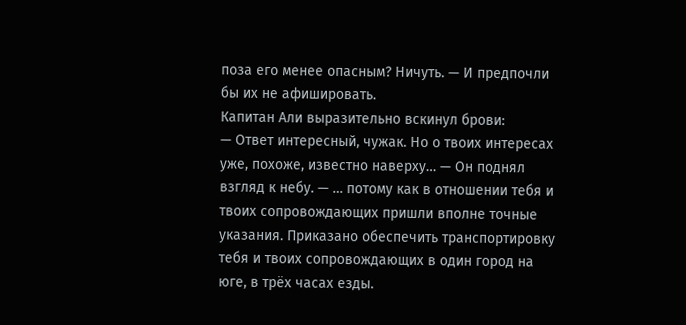поза его менее опасным? Ничуть. — И предпочли бы их не афишировать.
Капитан Али выразительно вскинул брови:
— Ответ интересный, чужак. Но о твоих интересах уже, похоже, известно наверху… — Он поднял взгляд к небу. — … потому как в отношении тебя и твоих сопровождающих пришли вполне точные указания. Приказано обеспечить транспортировку тебя и твоих сопровождающих в один город на юге, в трёх часах езды.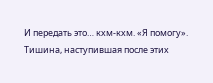И передать это… кхм-кхм. «Я помогу».
Тишина, наступившая после этих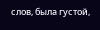слов, была густой,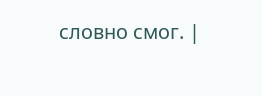словно смог. |